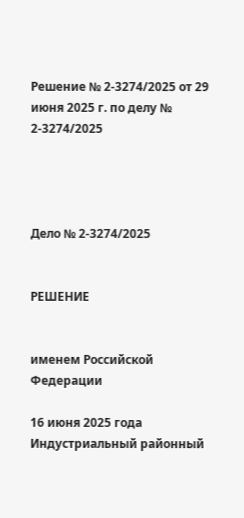Решение № 2-3274/2025 от 29 июня 2025 г. по делу № 2-3274/2025




Дело № 2-3274/2025


РЕШЕНИЕ


именем Российской Федерации

16 июня 2025 года Индустриальный районный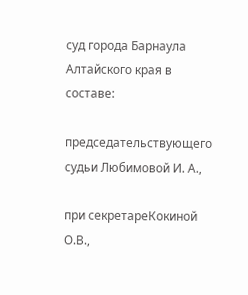суд города Барнаула Алтайского края в составе:

председательствующего судьи Любимовой И. А.,

при секретареКокиной О.В.,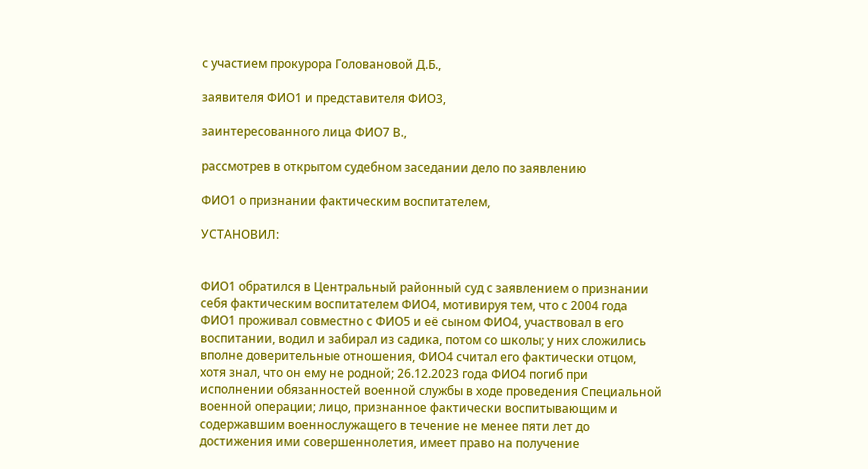с участием прокурора Головановой Д.Б.,

заявителя ФИО1 и представителя ФИО3,

заинтересованного лица ФИО7 В.,

рассмотрев в открытом судебном заседании дело по заявлению

ФИО1 о признании фактическим воспитателем,

УСТАНОВИЛ:


ФИО1 обратился в Центральный районный суд с заявлением о признании себя фактическим воспитателем ФИО4, мотивируя тем, что с 2004 года ФИО1 проживал совместно с ФИО5 и её сыном ФИО4, участвовал в его воспитании, водил и забирал из садика, потом со школы; у них сложились вполне доверительные отношения, ФИО4 считал его фактически отцом, хотя знал, что он ему не родной; 26.12.2023 года ФИО4 погиб при исполнении обязанностей военной службы в ходе проведения Специальной военной операции; лицо, признанное фактически воспитывающим и содержавшим военнослужащего в течение не менее пяти лет до достижения ими совершеннолетия, имеет право на получение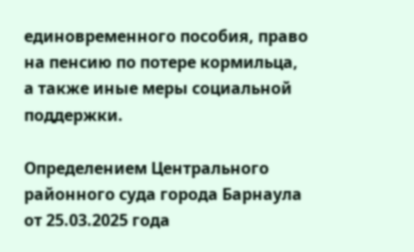единовременного пособия, право на пенсию по потере кормильца, а также иные меры социальной поддержки.

Определением Центрального районного суда города Барнаула от 25.03.2025 года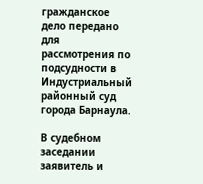гражданское дело передано для рассмотрения по подсудности в Индустриальный районный суд города Барнаула.

В судебном заседании заявитель и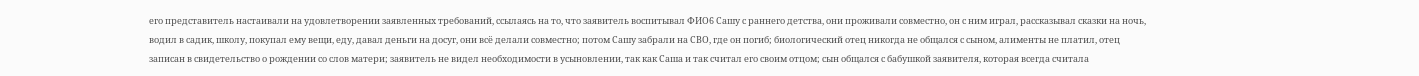его представитель настаивали на удовлетворении заявленных требований, ссылаясь на то, что заявитель воспитывал ФИО6 Сашу с раннего детства, они проживали совместно, он с ним играл, рассказывал сказки на ночь, водил в садик, школу, покупал ему вещи, еду, давал деньги на досуг, они всё делали совместно; потом Сашу забрали на СВО, где он погиб; биологический отец никогда не общался с сыном, алименты не платил, отец записан в свидетельство о рождении со слов матери; заявитель не видел необходимости в усыновлении, так как Саша и так считал его своим отцом; сын общался с бабушкой заявителя, которая всегда считала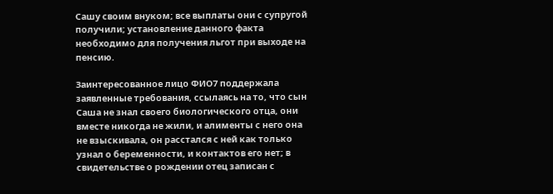Сашу своим внуком; все выплаты они с супругой получили; установление данного факта необходимо для получения льгот при выходе на пенсию.

Заинтересованное лицо ФИО7 поддержала заявленные требования, ссылаясь на то, что сын Саша не знал своего биологического отца, они вместе никогда не жили, и алименты с него она не взыскивала, он расстался с ней как только узнал о беременности, и контактов его нет; в свидетельстве о рождении отец записан с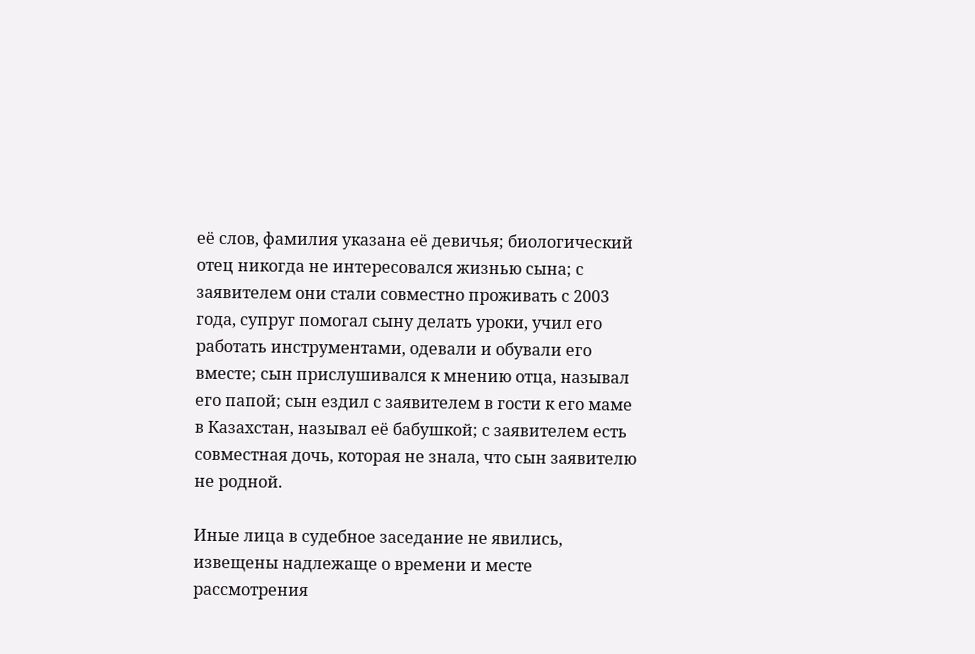её слов, фамилия указана её девичья; биологический отец никогда не интересовался жизнью сына; с заявителем они стали совместно проживать с 2003 года, супруг помогал сыну делать уроки, учил его работать инструментами, одевали и обували его вместе; сын прислушивался к мнению отца, называл его папой; сын ездил с заявителем в гости к его маме в Казахстан, называл её бабушкой; с заявителем есть совместная дочь, которая не знала, что сын заявителю не родной.

Иные лица в судебное заседание не явились, извещены надлежаще о времени и месте рассмотрения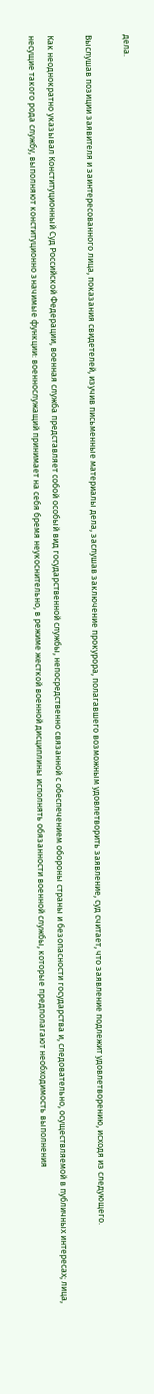дела.

Выслушав позиции заявителя и заинтересованного лица, показания свидетелей, изучив письменные материалы дела, заслушав заключение прокурора, полагавшего возможным удовлетворить заявление, суд считает, что заявление подлежит удовлетворению, исходя из следующего.

Как неоднократно указывал Конституционный Суд Российской Федерации, военная служба представляет собой особый вид государственной службы, непосредственно связанной с обеспечением обороны страны и безопасности государства и, следовательно, осуществляемой в публичных интересах; лица, несущие такого рода службу, выполняют конституционно значимые функции: военнослужащий принимает на себя бремя неукоснительно, в режиме жесткой военной дисциплины исполнять обязанности военной службы, которые предполагают необходимость выполнения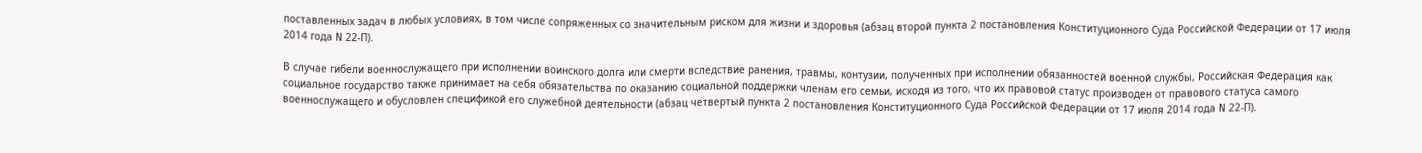поставленных задач в любых условиях, в том числе сопряженных со значительным риском для жизни и здоровья (абзац второй пункта 2 постановления Конституционного Суда Российской Федерации от 17 июля 2014 года N 22-П).

В случае гибели военнослужащего при исполнении воинского долга или смерти вследствие ранения, травмы, контузии, полученных при исполнении обязанностей военной службы, Российская Федерация как социальное государство также принимает на себя обязательства по оказанию социальной поддержки членам его семьи, исходя из того, что их правовой статус производен от правового статуса самого военнослужащего и обусловлен спецификой его служебной деятельности (абзац четвертый пункта 2 постановления Конституционного Суда Российской Федерации от 17 июля 2014 года N 22-П).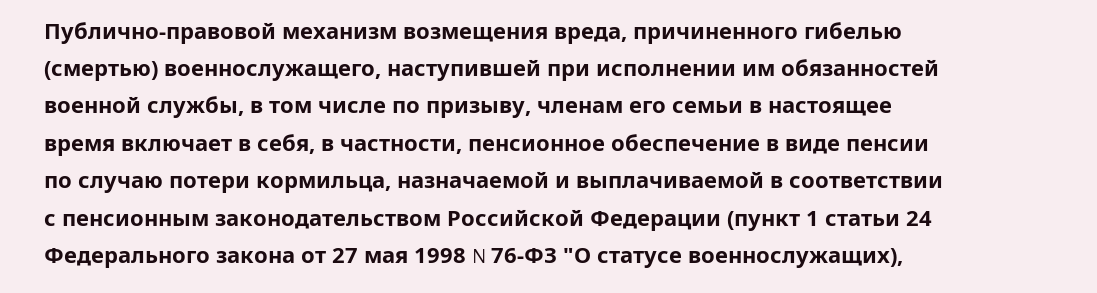Публично-правовой механизм возмещения вреда, причиненного гибелью (смертью) военнослужащего, наступившей при исполнении им обязанностей военной службы, в том числе по призыву, членам его семьи в настоящее время включает в себя, в частности, пенсионное обеспечение в виде пенсии по случаю потери кормильца, назначаемой и выплачиваемой в соответствии с пенсионным законодательством Российской Федерации (пункт 1 статьи 24 Федерального закона от 27 мая 1998 N 76-ФЗ "О статусе военнослужащих),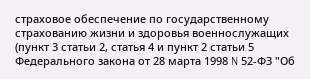страховое обеспечение по государственному страхованию жизни и здоровья военнослужащих (пункт 3 статьи 2, статья 4 и пункт 2 статьи 5 Федерального закона от 28 марта 1998 N 52-ФЗ "Об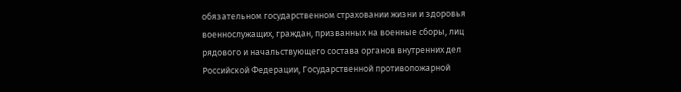обязательном государственном страховании жизни и здоровья военнослужащих, граждан, призванных на военные сборы, лиц рядового и начальствующего состава органов внутренних дел Российской Федерации, Государственной противопожарной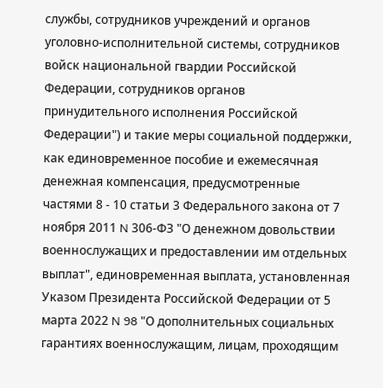службы, сотрудников учреждений и органов уголовно-исполнительной системы, сотрудников войск национальной гвардии Российской Федерации, сотрудников органов принудительного исполнения Российской Федерации") и такие меры социальной поддержки, как единовременное пособие и ежемесячная денежная компенсация, предусмотренные частями 8 - 10 статьи 3 Федерального закона от 7 ноября 2011 N 306-ФЗ "О денежном довольствии военнослужащих и предоставлении им отдельных выплат", единовременная выплата, установленная Указом Президента Российской Федерации от 5 марта 2022 N 98 "О дополнительных социальных гарантиях военнослужащим, лицам, проходящим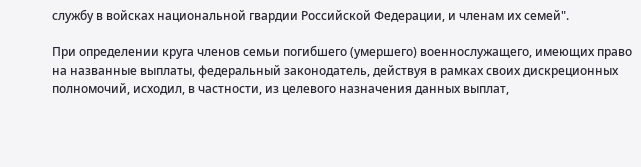службу в войсках национальной гвардии Российской Федерации, и членам их семей".

При определении круга членов семьи погибшего (умершего) военнослужащего, имеющих право на названные выплаты, федеральный законодатель, действуя в рамках своих дискреционных полномочий, исходил, в частности, из целевого назначения данных выплат,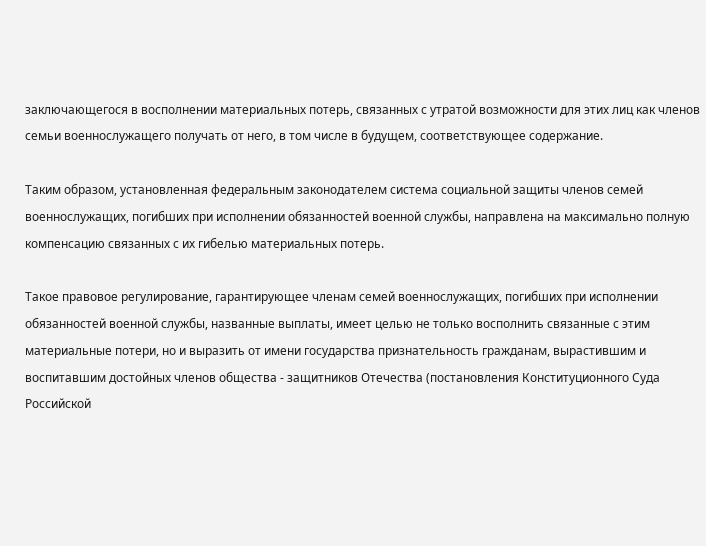заключающегося в восполнении материальных потерь, связанных с утратой возможности для этих лиц как членов семьи военнослужащего получать от него, в том числе в будущем, соответствующее содержание.

Таким образом, установленная федеральным законодателем система социальной защиты членов семей военнослужащих, погибших при исполнении обязанностей военной службы, направлена на максимально полную компенсацию связанных с их гибелью материальных потерь.

Такое правовое регулирование, гарантирующее членам семей военнослужащих, погибших при исполнении обязанностей военной службы, названные выплаты, имеет целью не только восполнить связанные с этим материальные потери, но и выразить от имени государства признательность гражданам, вырастившим и воспитавшим достойных членов общества - защитников Отечества (постановления Конституционного Суда Российской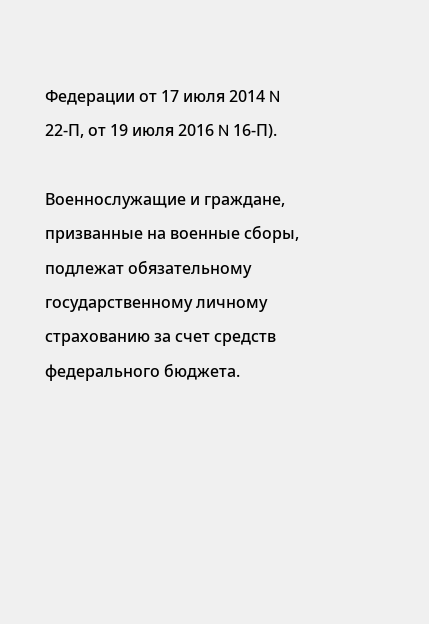Федерации от 17 июля 2014 N 22-П, от 19 июля 2016 N 16-П).

Военнослужащие и граждане, призванные на военные сборы, подлежат обязательному государственному личному страхованию за счет средств федерального бюджета.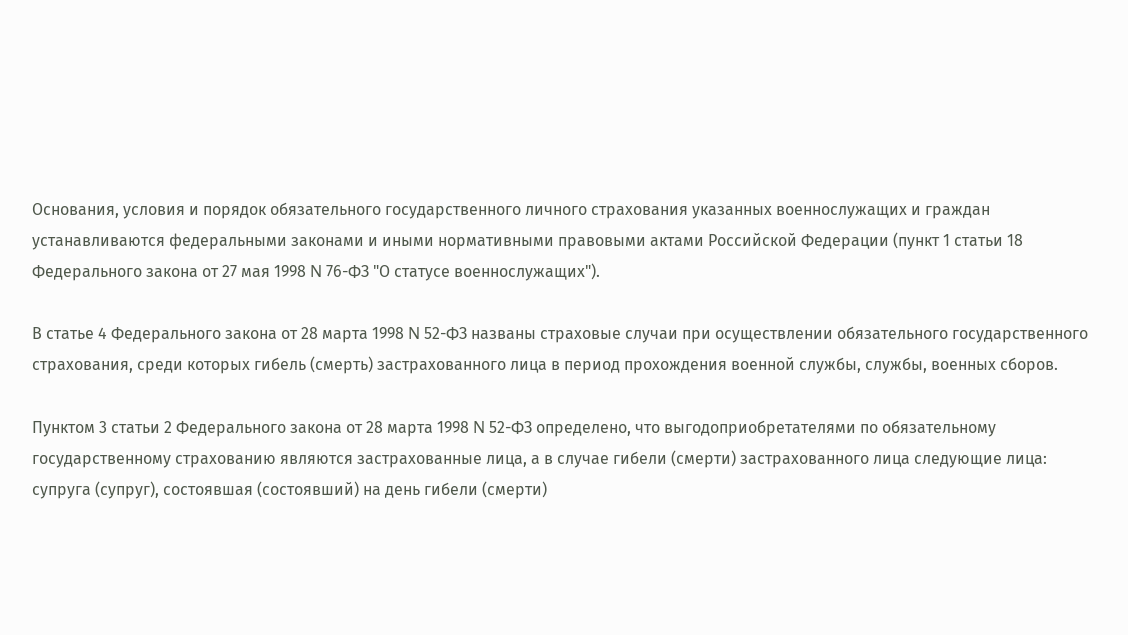Основания, условия и порядок обязательного государственного личного страхования указанных военнослужащих и граждан устанавливаются федеральными законами и иными нормативными правовыми актами Российской Федерации (пункт 1 статьи 18 Федерального закона от 27 мая 1998 N 76-ФЗ "О статусе военнослужащих").

В статье 4 Федерального закона от 28 марта 1998 N 52-ФЗ названы страховые случаи при осуществлении обязательного государственного страхования, среди которых гибель (смерть) застрахованного лица в период прохождения военной службы, службы, военных сборов.

Пунктом 3 статьи 2 Федерального закона от 28 марта 1998 N 52-ФЗ определено, что выгодоприобретателями по обязательному государственному страхованию являются застрахованные лица, а в случае гибели (смерти) застрахованного лица следующие лица: супруга (супруг), состоявшая (состоявший) на день гибели (смерти)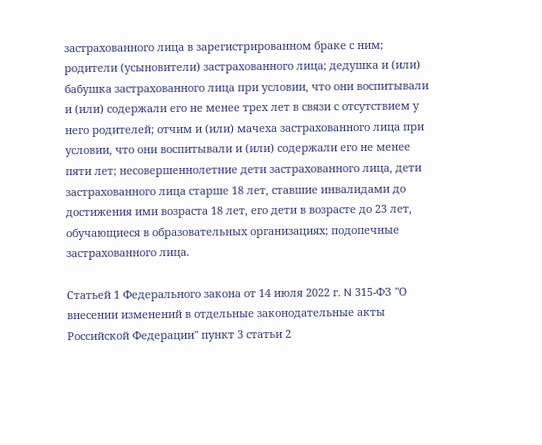застрахованного лица в зарегистрированном браке с ним; родители (усыновители) застрахованного лица; дедушка и (или) бабушка застрахованного лица при условии, что они воспитывали и (или) содержали его не менее трех лет в связи с отсутствием у него родителей; отчим и (или) мачеха застрахованного лица при условии, что они воспитывали и (или) содержали его не менее пяти лет; несовершеннолетние дети застрахованного лица, дети застрахованного лица старше 18 лет, ставшие инвалидами до достижения ими возраста 18 лет, его дети в возрасте до 23 лет, обучающиеся в образовательных организациях; подопечные застрахованного лица.

Статьей 1 Федерального закона от 14 июля 2022 г. N 315-ФЗ "О внесении изменений в отдельные законодательные акты Российской Федерации" пункт 3 статьи 2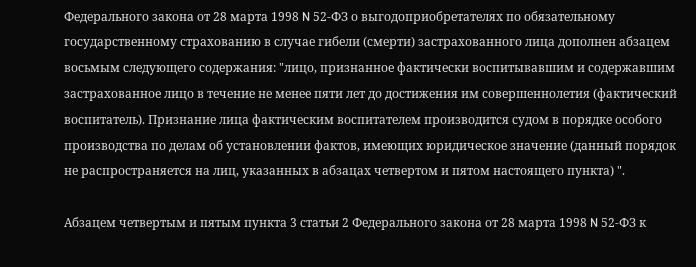Федерального закона от 28 марта 1998 N 52-ФЗ о выгодоприобретателях по обязательному государственному страхованию в случае гибели (смерти) застрахованного лица дополнен абзацем восьмым следующего содержания: "лицо, признанное фактически воспитывавшим и содержавшим застрахованное лицо в течение не менее пяти лет до достижения им совершеннолетия (фактический воспитатель). Признание лица фактическим воспитателем производится судом в порядке особого производства по делам об установлении фактов, имеющих юридическое значение (данный порядок не распространяется на лиц, указанных в абзацах четвертом и пятом настоящего пункта) ".

Абзацем четвертым и пятым пункта 3 статьи 2 Федерального закона от 28 марта 1998 N 52-ФЗ к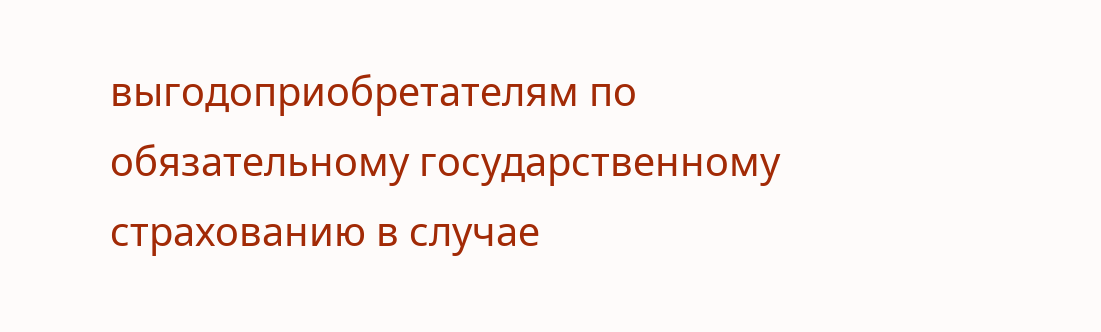выгодоприобретателям по обязательному государственному страхованию в случае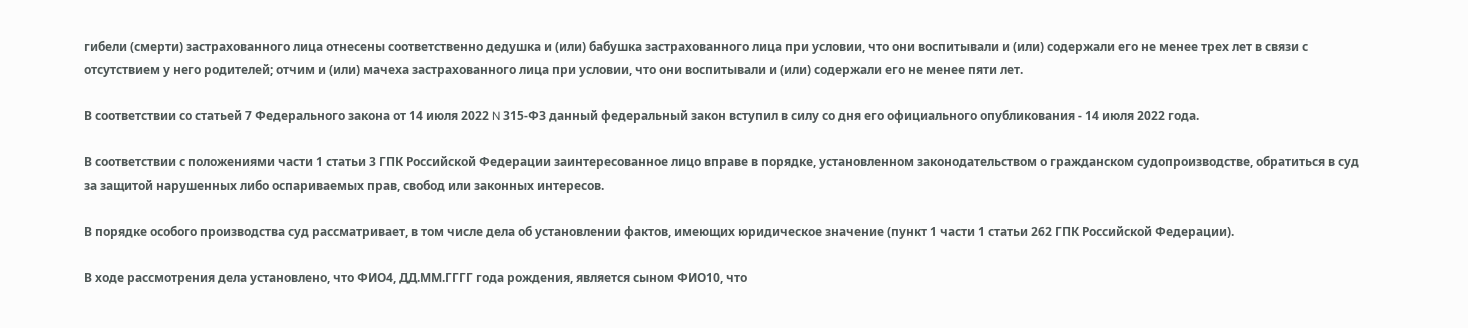гибели (смерти) застрахованного лица отнесены соответственно дедушка и (или) бабушка застрахованного лица при условии, что они воспитывали и (или) содержали его не менее трех лет в связи с отсутствием у него родителей; отчим и (или) мачеха застрахованного лица при условии, что они воспитывали и (или) содержали его не менее пяти лет.

В соответствии со статьей 7 Федерального закона от 14 июля 2022 N 315-ФЗ данный федеральный закон вступил в силу со дня его официального опубликования - 14 июля 2022 года.

В соответствии с положениями части 1 статьи 3 ГПК Российской Федерации заинтересованное лицо вправе в порядке, установленном законодательством о гражданском судопроизводстве, обратиться в суд за защитой нарушенных либо оспариваемых прав, свобод или законных интересов.

В порядке особого производства суд рассматривает, в том числе дела об установлении фактов, имеющих юридическое значение (пункт 1 части 1 статьи 262 ГПК Российской Федерации).

В ходе рассмотрения дела установлено, что ФИО4, ДД.ММ.ГГГГ года рождения, является сыном ФИО10, что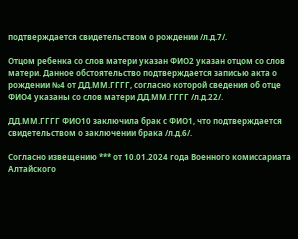подтверждается свидетельством о рождении /л.д.7/.

Отцом ребенка со слов матери указан ФИО2 указан отцом со слов матери. Данное обстоятельство подтверждается записью акта о рождении №4 от ДД.ММ.ГГГГ, согласно которой сведения об отце ФИО4 указаны со слов матери ДД.ММ.ГГГГ /л.д.22/.

ДД.ММ.ГГГГ ФИО10 заключила брак с ФИО1, что подтверждается свидетельством о заключении брака /л.д.6/.

Согласно извещению *** от 10.01.2024 года Военного комиссариата Алтайского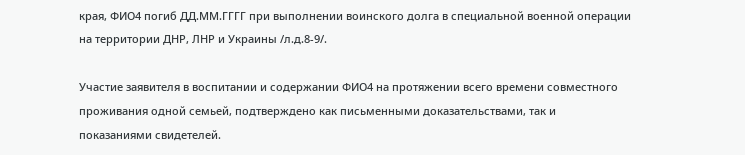края, ФИО4 погиб ДД.ММ.ГГГГ при выполнении воинского долга в специальной военной операции на территории ДНР, ЛНР и Украины /л.д.8-9/.

Участие заявителя в воспитании и содержании ФИО4 на протяжении всего времени совместного проживания одной семьей, подтверждено как письменными доказательствами, так и показаниями свидетелей.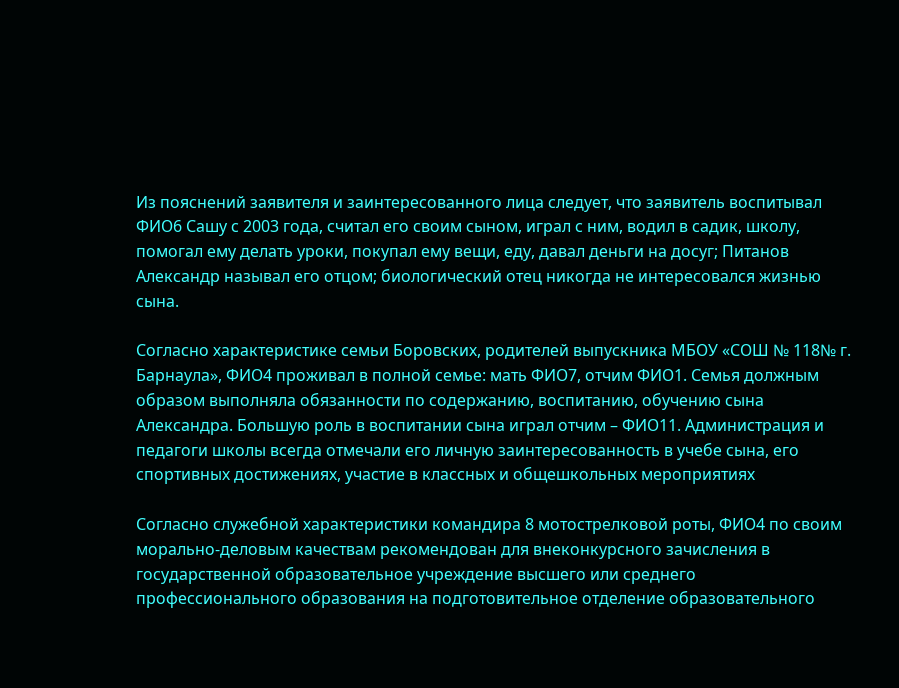Из пояснений заявителя и заинтересованного лица следует, что заявитель воспитывал ФИО6 Сашу с 2003 года, считал его своим сыном, играл с ним, водил в садик, школу, помогал ему делать уроки, покупал ему вещи, еду, давал деньги на досуг; Питанов Александр называл его отцом; биологический отец никогда не интересовался жизнью сына.

Согласно характеристике семьи Боровских, родителей выпускника МБОУ «СОШ № 118№ г. Барнаула», ФИО4 проживал в полной семье: мать ФИО7, отчим ФИО1. Семья должным образом выполняла обязанности по содержанию, воспитанию, обучению сына Александра. Большую роль в воспитании сына играл отчим – ФИО11. Администрация и педагоги школы всегда отмечали его личную заинтересованность в учебе сына, его спортивных достижениях, участие в классных и общешкольных мероприятиях

Согласно служебной характеристики командира 8 мотострелковой роты, ФИО4 по своим морально-деловым качествам рекомендован для внеконкурсного зачисления в государственной образовательное учреждение высшего или среднего профессионального образования на подготовительное отделение образовательного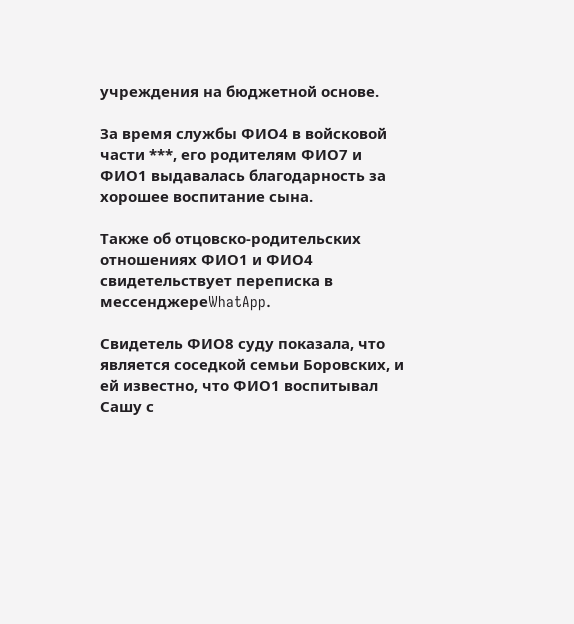учреждения на бюджетной основе.

За время службы ФИО4 в войсковой части ***, его родителям ФИО7 и ФИО1 выдавалась благодарность за хорошее воспитание сына.

Также об отцовско-родительских отношениях ФИО1 и ФИО4 свидетельствует переписка в мессенджереWhatApp.

Свидетель ФИО8 суду показала, что является соседкой семьи Боровских, и ей известно, что ФИО1 воспитывал Сашу с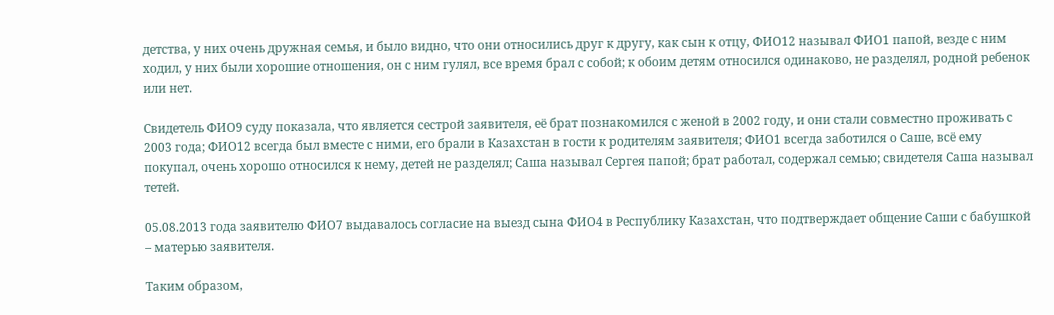детства, у них очень дружная семья, и было видно, что они относились друг к другу, как сын к отцу, ФИО12 называл ФИО1 папой, везде с ним ходил, у них были хорошие отношения, он с ним гулял, все время брал с собой; к обоим детям относился одинаково, не разделял, родной ребенок или нет.

Свидетель ФИО9 суду показала, что является сестрой заявителя, её брат познакомился с женой в 2002 году, и они стали совместно проживать с 2003 года; ФИО12 всегда был вместе с ними, его брали в Казахстан в гости к родителям заявителя; ФИО1 всегда заботился о Саше, всё ему покупал, очень хорошо относился к нему, детей не разделял; Саша называл Сергея папой; брат работал, содержал семью; свидетеля Саша называл тетей.

05.08.2013 года заявителю ФИО7 выдавалось согласие на выезд сына ФИО4 в Республику Казахстан, что подтверждает общение Саши с бабушкой – матерью заявителя.

Таким образом,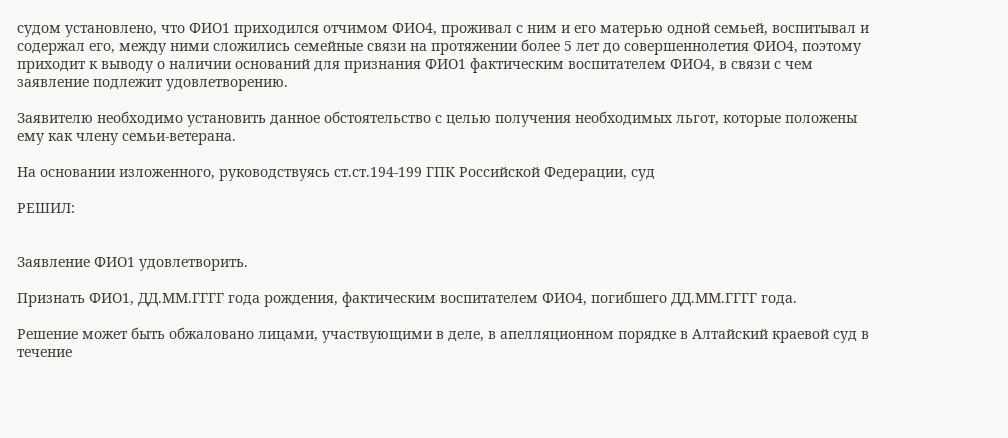судом установлено, что ФИО1 приходился отчимом ФИО4, проживал с ним и его матерью одной семьей, воспитывал и содержал его, между ними сложились семейные связи на протяжении более 5 лет до совершеннолетия ФИО4, поэтому приходит к выводу о наличии оснований для признания ФИО1 фактическим воспитателем ФИО4, в связи с чем заявление подлежит удовлетворению.

Заявителю необходимо установить данное обстоятельство с целью получения необходимых льгот, которые положены ему как члену семьи-ветерана.

На основании изложенного, руководствуясь ст.ст.194-199 ГПК Российской Федерации, суд

РЕШИЛ:


Заявление ФИО1 удовлетворить.

Признать ФИО1, ДД.ММ.ГГГГ года рождения, фактическим воспитателем ФИО4, погибшего ДД.ММ.ГГГГ года.

Решение может быть обжаловано лицами, участвующими в деле, в апелляционном порядке в Алтайский краевой суд в течение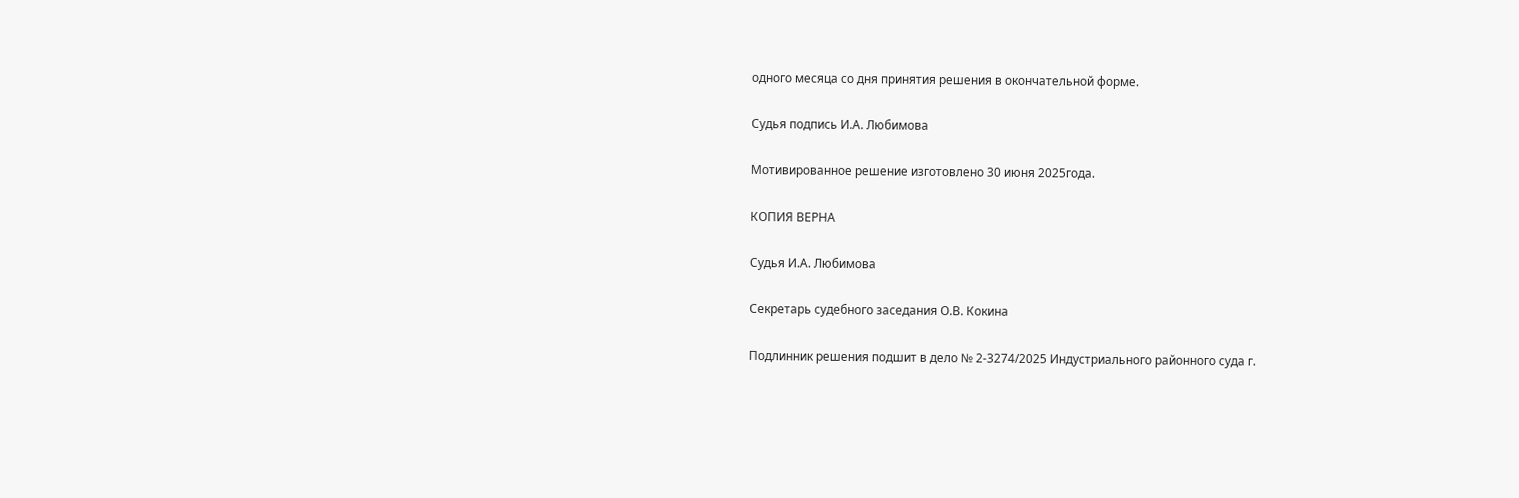одного месяца со дня принятия решения в окончательной форме.

Судья подпись И.А. Любимова

Мотивированное решение изготовлено 30 июня 2025года.

КОПИЯ ВЕРНА

Судья И.А. Любимова

Секретарь судебного заседания О.В. Кокина

Подлинник решения подшит в дело № 2-3274/2025 Индустриального районного суда г.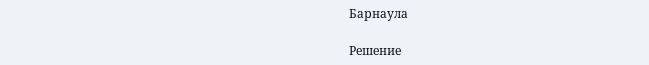Барнаула

Решение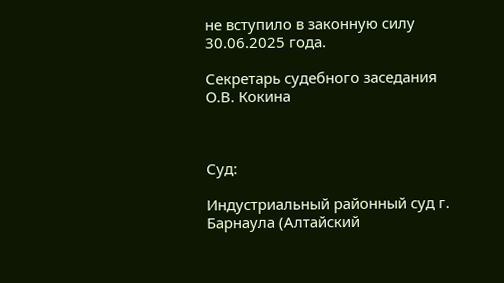не вступило в законную силу 30.06.2025 года.

Секретарь судебного заседания О.В. Кокина



Суд:

Индустриальный районный суд г. Барнаула (Алтайский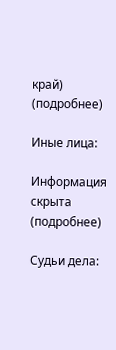край) (подробнее)

Иные лица:

Информация скрыта (подробнее)

Судьи дела: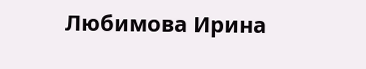Любимова Ирина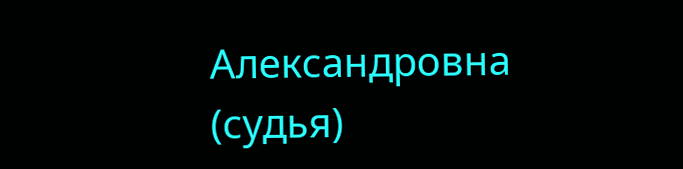Александровна (судья)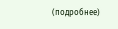(подробнее)